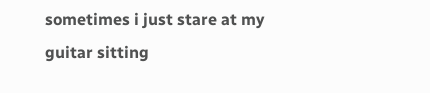sometimes i just stare at my guitar sitting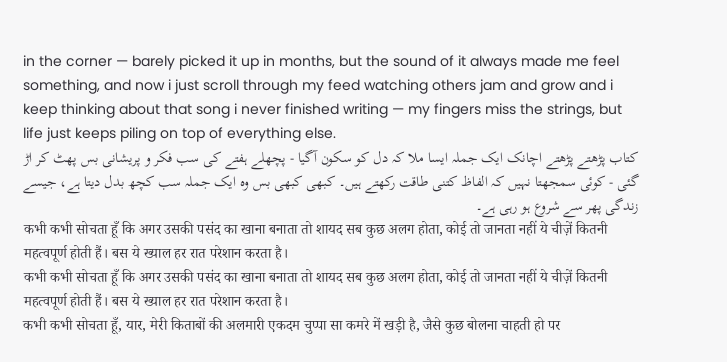in the corner — barely picked it up in months, but the sound of it always made me feel something, and now i just scroll through my feed watching others jam and grow and i keep thinking about that song i never finished writing — my fingers miss the strings, but life just keeps piling on top of everything else.
کتاب پڑھتے پڑھتے اچانک ایک جملہ ایسا ملا کہ دل کو سکون آگیا - پچھلے ہفتے کی سب فکر و پریشانی بس پھٹ کر اڑ گئی - کوئی سمجھتا نہیں کہ الفاظ کتنی طاقت رکھتے ہیں۔ کبھی کبھی بس وہ ایک جملہ سب کچھ بدل دیتا ہے، جیسے زندگی پھر سے شروع ہو رہی ہے۔
कभी कभी सोचता हूँ कि अगर उसकी पसंद का खाना बनाता तो शायद सब कुछ अलग होता, कोई तो जानता नहीं ये चीज़ें कितनी महत्वपूर्ण होती हैं। बस ये ख्याल हर रात परेशान करता है।
कभी कभी सोचता हूँ कि अगर उसकी पसंद का खाना बनाता तो शायद सब कुछ अलग होता, कोई तो जानता नहीं ये चीज़ें कितनी महत्वपूर्ण होती हैं। बस ये ख्याल हर रात परेशान करता है।
कभी कभी सोचता हूँ, यार, मेरी किताबों की अलमारी एकदम चुप्पा सा कमरे में खड़ी है, जैसे कुछ बोलना चाहती हो पर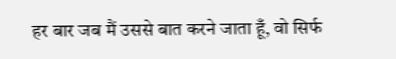हर बार जब मैं उससे बात करने जाता हूँ, वो सिर्फ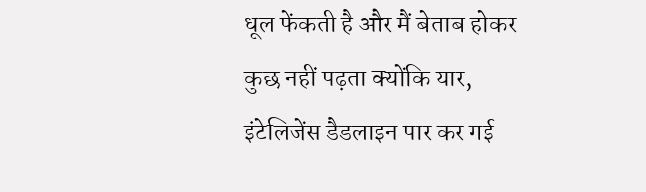धूल फेंकती है और मैं बेताब होकर कुछ नहीं पढ़ता क्योंकि यार, इंटेलिजेंस डैडलाइन पार कर गई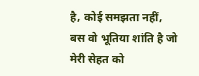है, कोई समझता नहीं, बस वो भूतिया शांति है जो मेरी सेहत को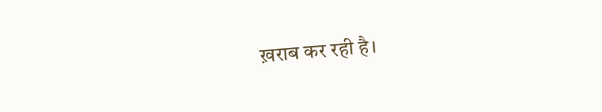ख़राब कर रही है।